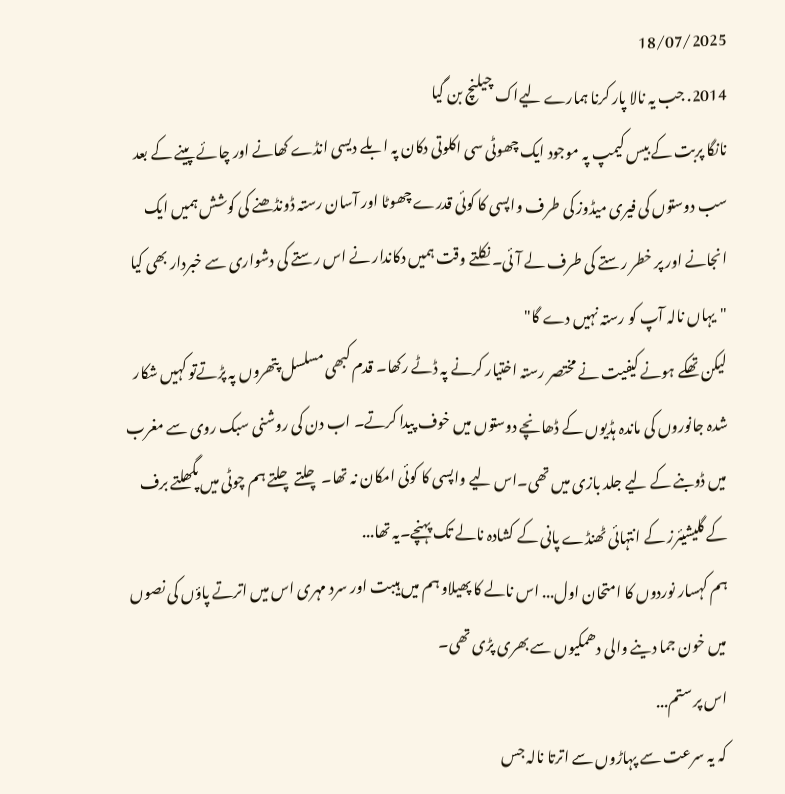18/07/2025
2014. جب یہ نالا پار کرنا ہمارے لیےاک چیلنچ بن گیا
نانگا پربت کے بیس کیمپ پہ موجود ایک چھوٹی سی اکلوتی دکان پہ ابلے دیسی انڈے کھانے اور چائے پینے کے بعد سب دوستوں کی فیری میڈوز کی طرف واپسی کا کوئی قدرے چھوٹا اور آسان رستہ ڈونڈھنے کی کوشش ہمیں ایک انجانے اور پر خطر رستے کی طرف لے آئی۔ نکلتے وقت ہمیں دکاندار نے اس رستے کی دشواری سے خبردار بھی کیا
"یہاں نالہ آپ کو رستہ نہیں دے گا"
لیکن تھکے ہونے کیفیت نے مختصر رستہ اختیار کرنے پہ ڈٹے رکھا۔ قدم کبھی مسلسل پتھروں پہ پڑتےتو کہیں شکار شدہ جانوروں کی ماندہ ہڈیوں کے ڈھانچے دوستوں میں خوف پیدا کرتے۔ اب دن کی روشنی سبک روی سے مغرب میں ڈوبنے کے لیے جلد بازی میں تھی۔اس لیے واپسی کا کوئی امکان نہ تھا۔ چلتے چلتے ہم چوٹی میں پگھلتے برف کے گلیشیئرز کے انتہائی ٹھنڈے پانی کے کشادہ نالے تک پہنچے۔یہ تھا...
ہم کہسار نوردوں کا امتحان اول... اس نالے کا پھیلاو ہم میں ہیبت اور سرد مہری اس میں اترتے پاؤں کی نصوں میں خون جما دینے والی دھمکیوں سے بھری پڑی تھی۔
اس پر ستم...
کہ یہ سرعت سے پہاڑوں سے اترتا نالہ جس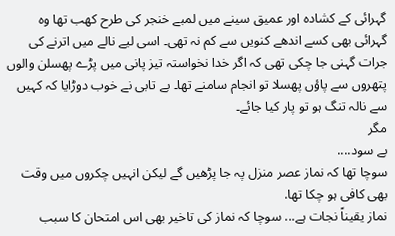گہرائی کے کشادہ اور عمیق سینے میں لمبے خنجر کی طرح کھب تھا وہ گہرائی بھی کسے اندھے کنویں سے کم نہ تھی۔ اسی لیے نالے میں اترنے کی جرات گہنی جا چکی تھی کہ اگر خدا نخواستہ تیز پانی میں پڑے پھسلن والوں پتھروں سے پاؤں پھسلا تو انجام سامنے تھا۔ بے تابی نے خوب دوڑایا کہ کہیں سے نالہ تنگ ہو تو پار کیا جائے۔
مگر
بے سود....
سوچا تھا کہ نماز عصر منزل پہ جا پڑھیں گے لیکن انہیں چکروں میں وقت بھی کافی ہو چکا تھا.
نماز یقیناً نجات ہے... سوچا کہ نماز کی تاخیر بھی اس امتحان کا سبب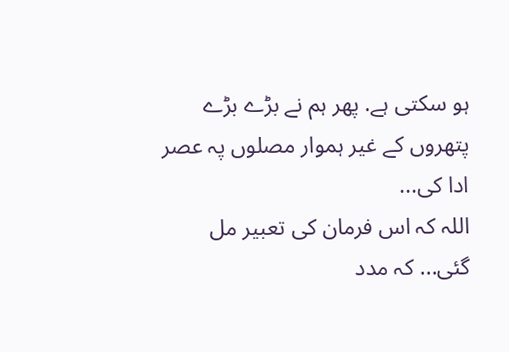ہو سکتی ہے. پھر ہم نے بڑے بڑے پتھروں کے غیر ہموار مصلوں پہ عصر ادا کی...
اللہ کہ اس فرمان کی تعبیر مل گئی... کہ مدد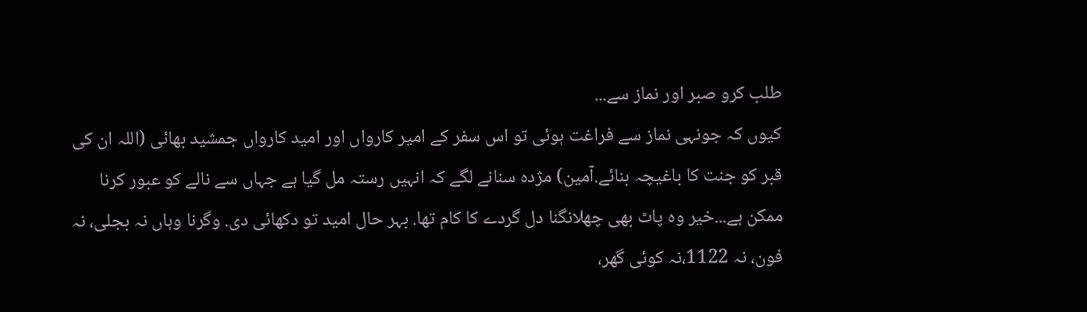طلب کرو صبر اور نماز سے...
کیوں کہ جونہی نماز سے فراغت ہوئی تو اس سفر کے امیر کارواں اور امید کارواں جمشید بھائی (اللہ ان کی قبر کو جنت کا باغیچہ بنائے.آمین) مژدہ سنانے لگے کہ انہیں رستہ مل گیا ہے جہاں سے نالے کو عبور کرنا ممکن ہے...خیر وہ پاٹ بھی چھلانگنا دل گردے کا کام تھا. بہر حال امید تو دکھائی دی. وگرنا وہاں نہ بجلی، نہ فون، نہ 1122،نہ کوئی گھر،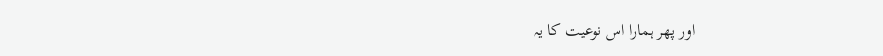اور پھر ہمارا اس نوعیت کا یہ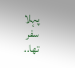پہلا سفر تھا..